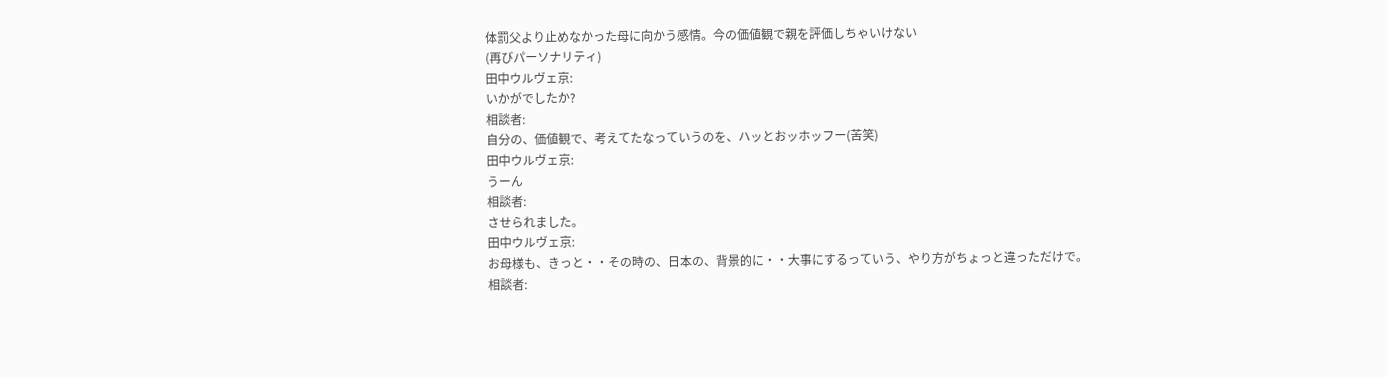体罰父より止めなかった母に向かう感情。今の価値観で親を評価しちゃいけない
(再びパーソナリティ)
田中ウルヴェ京:
いかがでしたか?
相談者:
自分の、価値観で、考えてたなっていうのを、ハッとおッホッフー(苦笑)
田中ウルヴェ京:
うーん
相談者:
させられました。
田中ウルヴェ京:
お母様も、きっと・・その時の、日本の、背景的に・・大事にするっていう、やり方がちょっと違っただけで。
相談者: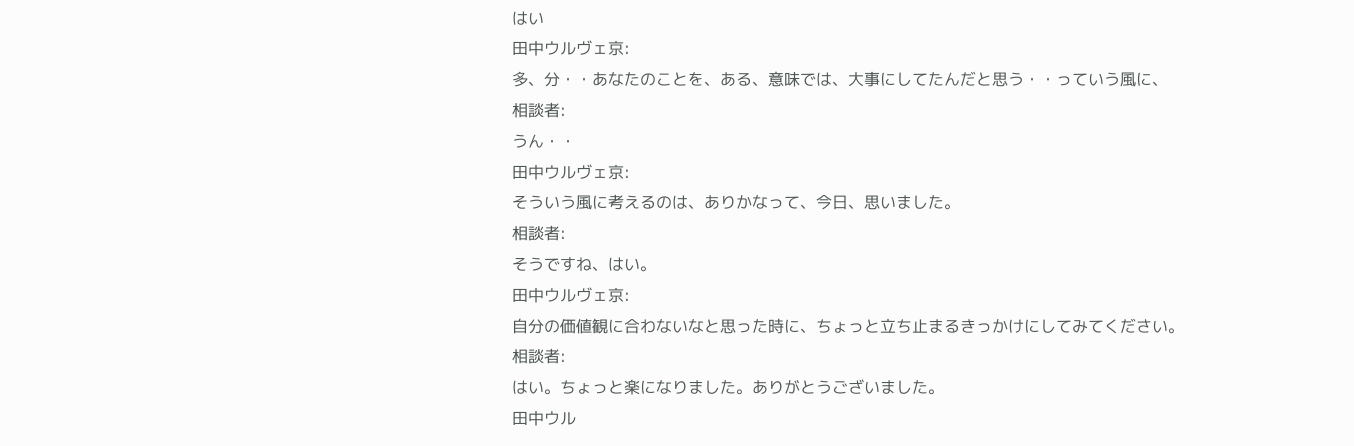はい
田中ウルヴェ京:
多、分・・あなたのことを、ある、意味では、大事にしてたんだと思う・・っていう風に、
相談者:
うん・・
田中ウルヴェ京:
そういう風に考えるのは、ありかなって、今日、思いました。
相談者:
そうですね、はい。
田中ウルヴェ京:
自分の価値観に合わないなと思った時に、ちょっと立ち止まるきっかけにしてみてください。
相談者:
はい。ちょっと楽になりました。ありがとうございました。
田中ウル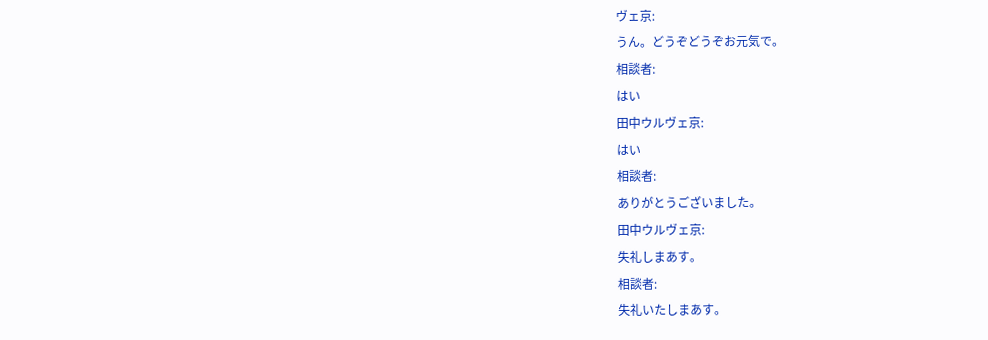ヴェ京:
うん。どうぞどうぞお元気で。
相談者:
はい
田中ウルヴェ京:
はい
相談者:
ありがとうございました。
田中ウルヴェ京:
失礼しまあす。
相談者:
失礼いたしまあす。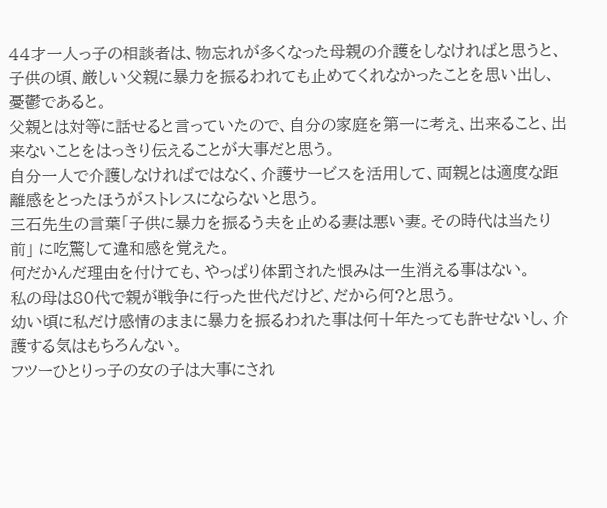44才一人っ子の相談者は、物忘れが多くなった母親の介護をしなければと思うと、子供の頃、厳しい父親に暴力を振るわれても止めてくれなかったことを思い出し、憂鬱であると。
父親とは対等に話せると言っていたので、自分の家庭を第一に考え、出来ること、出来ないことをはっきり伝えることが大事だと思う。
自分一人で介護しなければではなく、介護サービスを活用して、両親とは適度な距離感をとったほうがストレスにならないと思う。
三石先生の言葉「子供に暴力を振るう夫を止める妻は悪い妻。その時代は当たり前」 に吃驚して違和感を覚えた。
何だかんだ理由を付けても、やっぱり体罰された恨みは一生消える事はない。
私の母は80代で親が戦争に行った世代だけど、だから何?と思う。
幼い頃に私だけ感情のままに暴力を振るわれた事は何十年たっても許せないし、介護する気はもちろんない。
フツーひとりっ子の女の子は大事にされ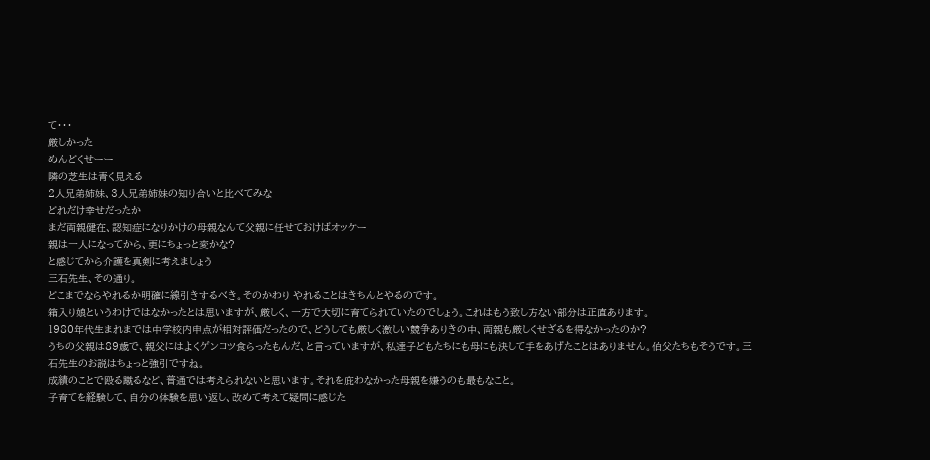て・・・
厳しかった
めんどくせーー
隣の芝生は青く見える
2人兄弟姉妹、3人兄弟姉妹の知り合いと比べてみな
どれだけ幸せだったか
まだ両親健在、認知症になりかけの母親なんて父親に任せておけばオッケー
親は一人になってから、更にちょっと変かな?
と感じてから介護を真剣に考えましょう
三石先生、その通り。
どこまでならやれるか明確に線引きするべき。そのかわり やれることはきちんとやるのです。
箱入り娘というわけではなかったとは思いますが、厳しく、一方で大切に育てられていたのでしょう。これはもう致し方ない部分は正直あります。
1980年代生まれまでは中学校内申点が相対評価だったので、どうしても厳しく激しい競争ありきの中、両親も厳しくせざるを得なかったのか?
うちの父親は89歳で、親父にはよくゲンコツ食らったもんだ、と言っていますが、私達子どもたちにも母にも決して手をあげたことはありません。伯父たちもそうです。三石先生のお説はちょっと強引ですね。
成績のことで殴る蹴るなど、普通では考えられないと思います。それを庇わなかった母親を嫌うのも最もなこと。
子育てを経験して、自分の体験を思い返し、改めて考えて疑問に感じた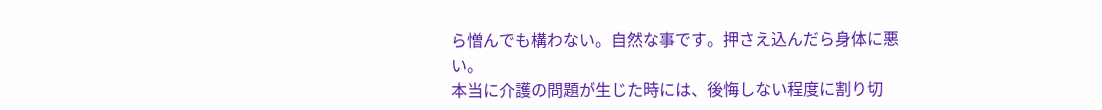ら憎んでも構わない。自然な事です。押さえ込んだら身体に悪い。
本当に介護の問題が生じた時には、後悔しない程度に割り切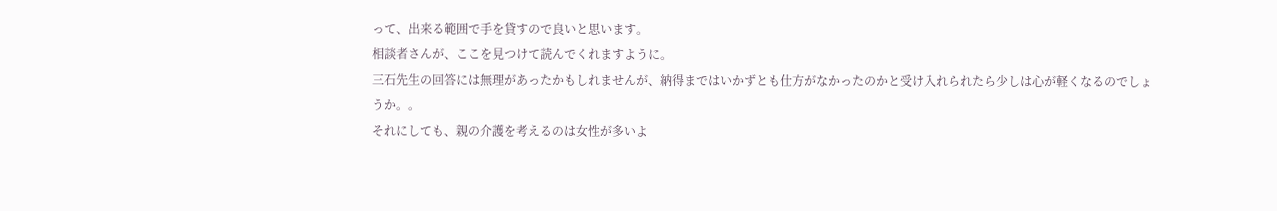って、出来る範囲で手を貸すので良いと思います。
相談者さんが、ここを見つけて読んでくれますように。
三石先生の回答には無理があったかもしれませんが、納得まではいかずとも仕方がなかったのかと受け入れられたら少しは心が軽くなるのでしょうか。。
それにしても、親の介護を考えるのは女性が多いよ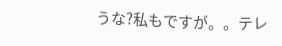うな?私もですが。。テレ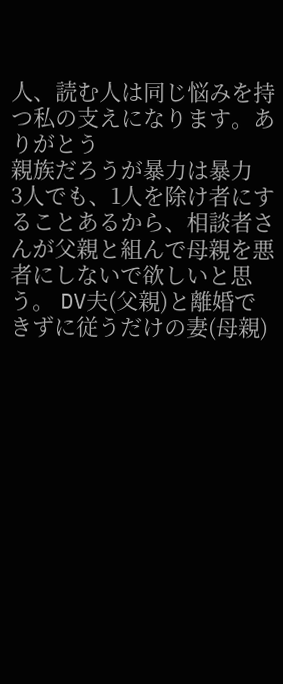人、読む人は同じ悩みを持つ私の支えになります。ありがとう
親族だろうが暴力は暴力
3人でも、1人を除け者にすることあるから、相談者さんが父親と組んで母親を悪者にしないで欲しいと思う。 DV夫(父親)と離婚できずに従うだけの妻(母親)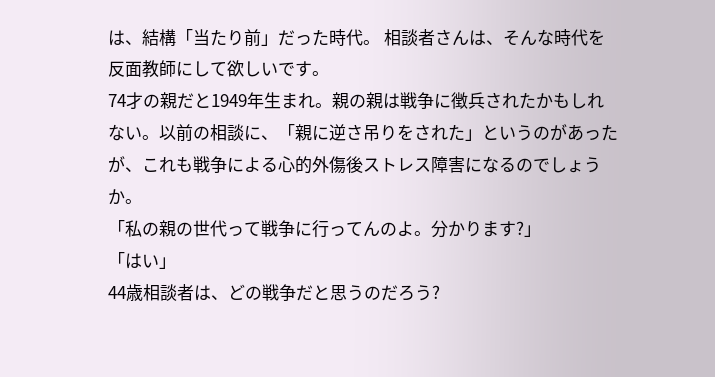は、結構「当たり前」だった時代。 相談者さんは、そんな時代を反面教師にして欲しいです。
74才の親だと1949年生まれ。親の親は戦争に徴兵されたかもしれない。以前の相談に、「親に逆さ吊りをされた」というのがあったが、これも戦争による心的外傷後ストレス障害になるのでしょうか。
「私の親の世代って戦争に行ってんのよ。分かります?」
「はい」
44歳相談者は、どの戦争だと思うのだろう?